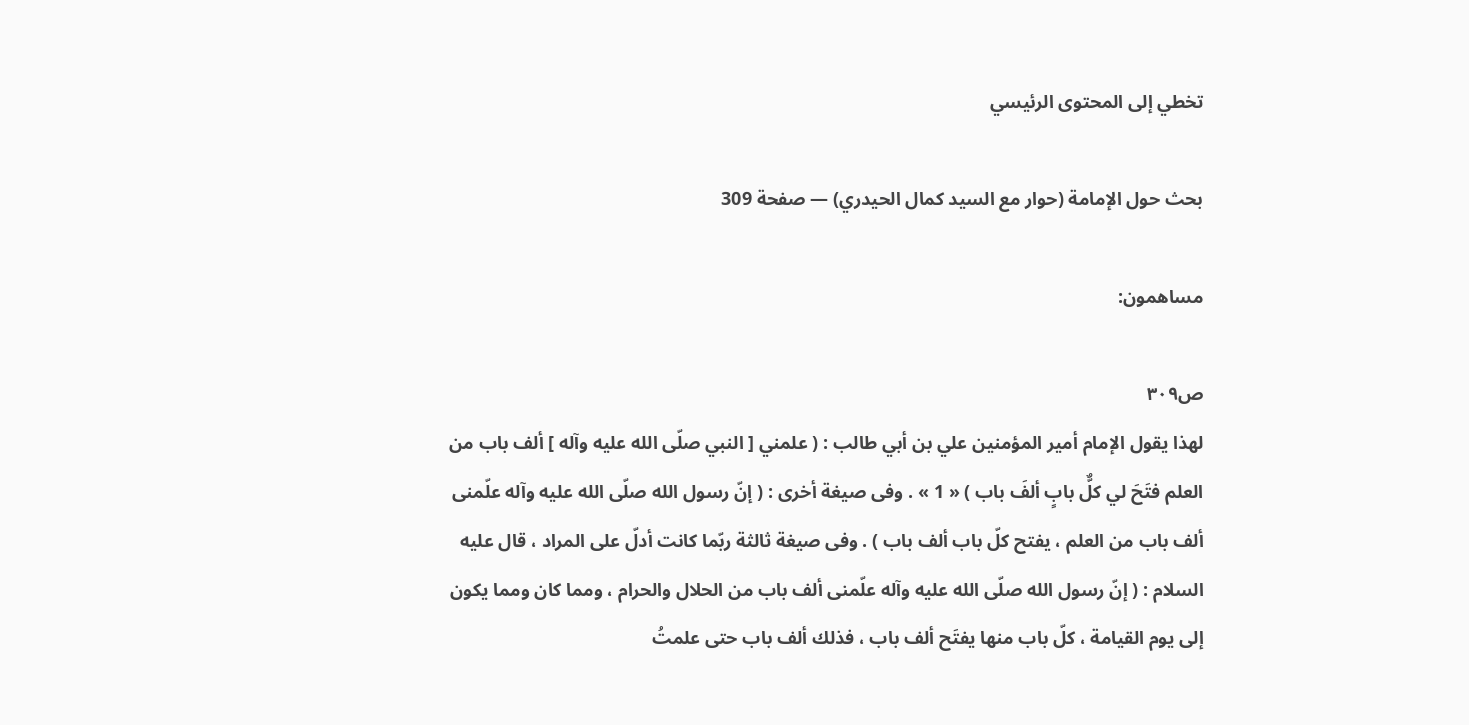تخطي إلى المحتوى الرئيسي

بحث حول الإمامة (حوار مع السيد كمال الحيدري) — صفحة 309

مساهمون:

ص٣٠٩
لهذا يقول الإمام أمير المؤمنين علي بن أبي طالب : ( علمني [ النبي صلّى الله عليه وآله ] ألف باب من العلم فتَحَ لي كلٌّ بابٍ ألفَ باب ) « 1 » . وفى صيغة أخرى : ( إنّ رسول الله صلّى الله عليه وآله علّمنى ألف باب من العلم ، يفتح كلّ باب ألف باب ) . وفى صيغة ثالثة ربّما كانت أدلّ على المراد ، قال عليه السلام : ( إنّ رسول الله صلّى الله عليه وآله علّمنى ألف باب من الحلال والحرام ، ومما كان ومما يكون إلى يوم القيامة ، كلّ باب منها يفتَح ألف باب ، فذلك ألف باب حتى علمتُ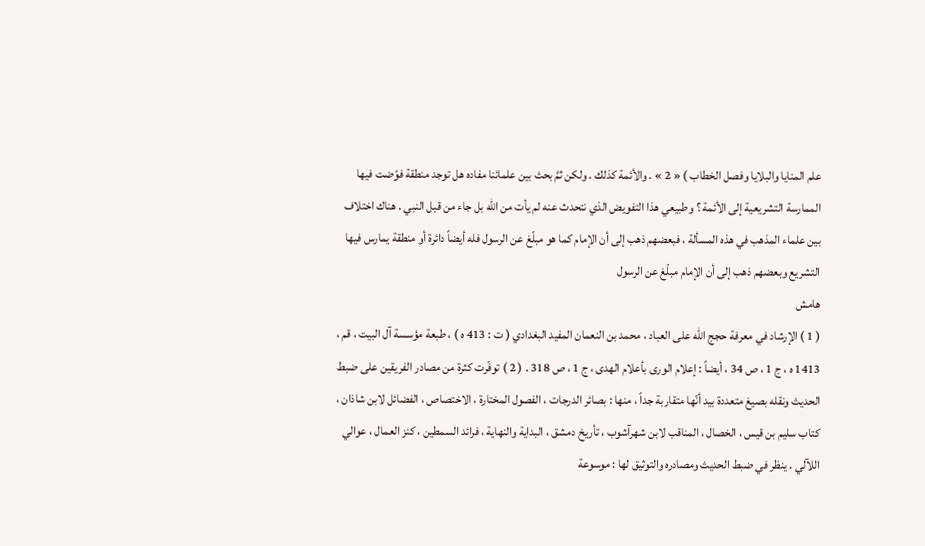علم المنايا والبلايا وفصل الخطاب ) « 2 » . والأئمة كذلك . ولكن ثمَّ بحث بين علمائنا مفاده هل توجد منطقة فوّضت فيها الممارسة التشريعية إلى الأئمة ؟ وطبيعي هذا التفويض الذي نتحدث عنه لم يأت من الله بل جاء من قبل النبي . هناك اختلاف بين علماء المذهب في هذه المسألة ، فبعضهم ذهب إلى أن الإمام كما هو مبلّغ عن الرسول فله أيضاً دائرة أو منطقة يمارس فيها التشريع وبعضهم ذهب إلى أن الإمام مبلّغ عن الرسول
هامش
( 1 ) الإرشاد في معرفة حجج الله على العباد ، محمد بن النعمان المفيد البغدادي ( ت : 413 ه ) ، طبعة مؤسسة آل البيت ، قم ، 1413 ه ، ج 1 ، ص 34 ، أيضاً : إعلام الورى بأعلام الهدى ، ج 1 ، ص 318 . ( 2 ) توفّرت كثرة من مصادر الفريقين على ضبط الحديث ونقله بصيغ متعددة بيد أنّها متقاربة جداً ، منها : بصائر الدرجات ، الفصول المختارة ، الاختصاص ، الفضائل لابن شاذان ، كتاب سليم بن قيس ، الخصال ، المناقب لابن شهرآشوب ، تأريخ دمشق ، البداية والنهاية ، فرائد السمطين ، كنز العمال ، عوالي اللآلي . ينظر في ضبط الحديث ومصادره والتوثيق لها : موسوعة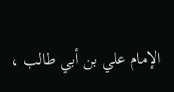الإمام علي بن أبي طالب ،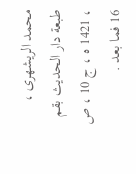محمد الريشهرى ، طبعة دار الحديث بقم ، 1421 ه ، ج 10 ، ص 16 فما بعد .